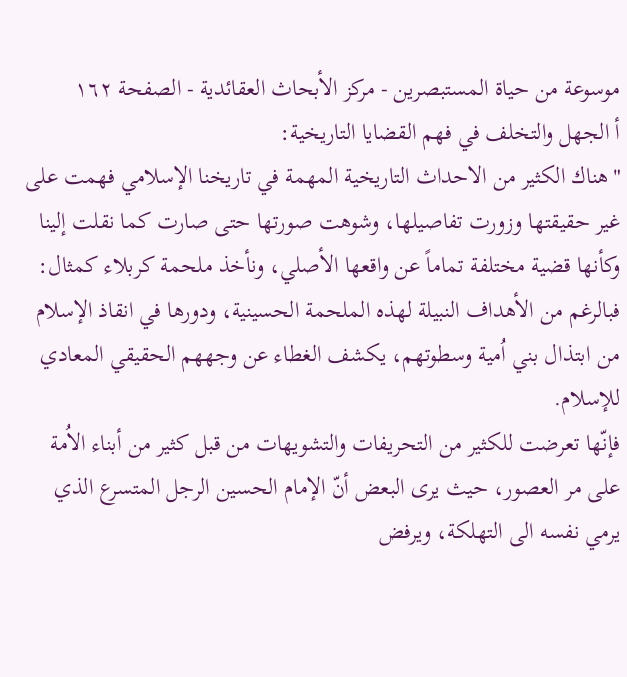موسوعة من حياة المستبصرين - مركز الأبحاث العقائدية - الصفحة ١٦٢
أ الجهل والتخلف في فهم القضايا التاريخية:
"هناك الكثير من الاحداث التاريخية المهمة في تاريخنا الإسلامي فهمت على غير حقيقتها وزورت تفاصيلها، وشوهت صورتها حتى صارت كما نقلت إلينا وكأنها قضية مختلفة تماماً عن واقعها الأصلي، ونأخذ ملحمة كربلاء كمثال:
فبالرغم من الأهداف النبيلة لهذه الملحمة الحسينية، ودورها في انقاذ الإسلام من ابتذال بني اُمية وسطوتهم، يكشف الغطاء عن وجههم الحقيقي المعادي للإسلام.
فإنّها تعرضت للكثير من التحريفات والتشويهات من قبل كثير من أبناء الاُمة على مر العصور، حيث يرى البعض أنّ الإمام الحسين الرجل المتسرع الذي يرمي نفسه الى التهلكة، ويرفض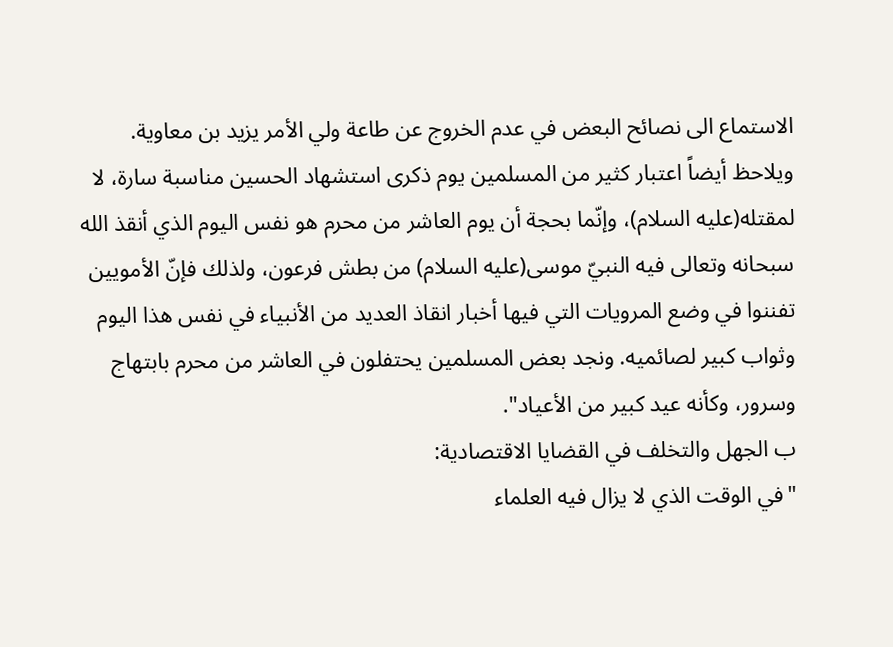الاستماع الى نصائح البعض في عدم الخروج عن طاعة ولي الأمر يزيد بن معاوية.
ويلاحظ أيضاً اعتبار كثير من المسلمين يوم ذكرى استشهاد الحسين مناسبة سارة، لا لمقتله(عليه السلام)، وإنّما بحجة أن يوم العاشر من محرم هو نفس اليوم الذي أنقذ الله سبحانه وتعالى فيه النبيّ موسى(عليه السلام) من بطش فرعون، ولذلك فإنّ الأمويين تفننوا في وضع المرويات التي فيها أخبار انقاذ العديد من الأنبياء في نفس هذا اليوم وثواب كبير لصائميه. ونجد بعض المسلمين يحتفلون في العاشر من محرم بابتهاج وسرور، وكأنه عيد كبير من الأعياد".
ب الجهل والتخلف في القضايا الاقتصادية:
"في الوقت الذي لا يزال فيه العلماء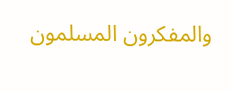والمفكرون المسلمون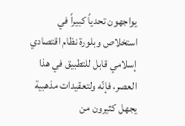يواجهون تحدياً كبيراً في استخلاص وبلورة نظام اقتصادي إسلامي قابل للتطبيق في هذا العصر، فإنّه ولتعقيدات مذهبية يجهل كثيرون من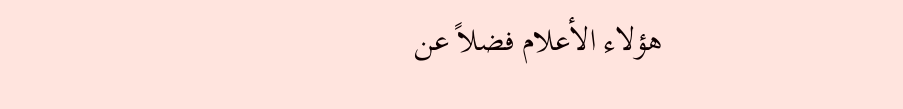هؤلاء الأعلام فضلاً عن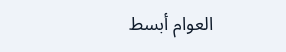العوام أبسط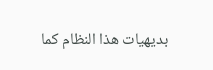بديهيات هذا النظام كما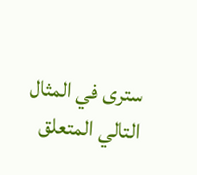سترى في المثال التالي المتعلق